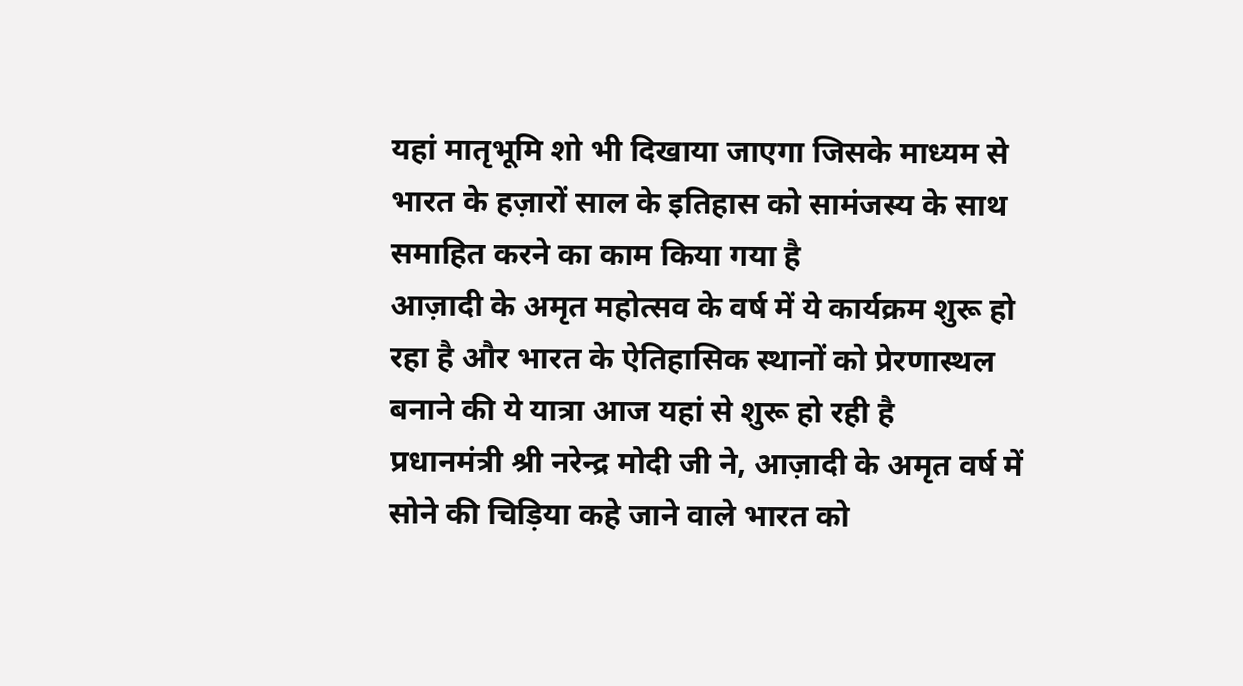यहां मातृभूमि शो भी दिखाया जाएगा जिसके माध्यम से भारत के हज़ारों साल के इतिहास को सामंजस्य के साथ समाहित करने का काम किया गया है
आज़ादी के अमृत महोत्सव के वर्ष में ये कार्यक्रम शुरू हो रहा है और भारत के ऐतिहासिक स्थानों को प्रेरणास्थल बनाने की ये यात्रा आज यहां से शुरू हो रही है
प्रधानमंत्री श्री नरेन्द्र मोदी जी ने, आज़ादी के अमृत वर्ष में सोने की चिड़िया कहे जाने वाले भारत को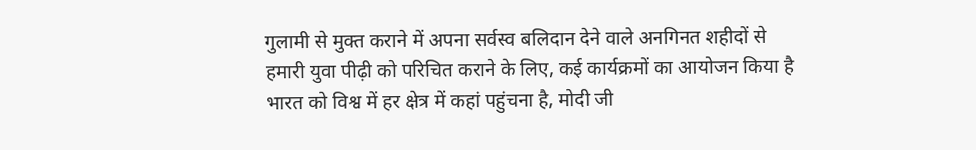गुलामी से मुक्त कराने में अपना सर्वस्व बलिदान देने वाले अनगिनत शहीदों से हमारी युवा पीढ़ी को परिचित कराने के लिए, कई कार्यक्रमों का आयोजन किया है
भारत को विश्व में हर क्षेत्र में कहां पहुंचना है, मोदी जी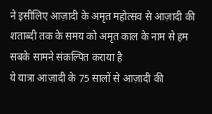ने इसीलिए आज़ादी के अमृत महोत्सव से आज़ादी की शताब्दी तक के समय को अमृत काल के नाम से हम सबके सामने संकल्पित कराया है
ये यात्रा आज़ादी के 75 सालों से आज़ादी की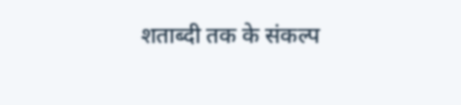शताब्दी तक के संकल्प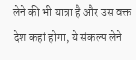लेने की भी यात्रा है और उस वक्त देश कहां होगा, ये संकल्प लेने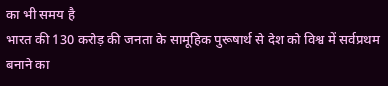का भी समय है
भारत की 130 करोड़ की जनता के सामूहिक पुरूषार्थ से देश को विश्व में सर्वप्रथम बनाने का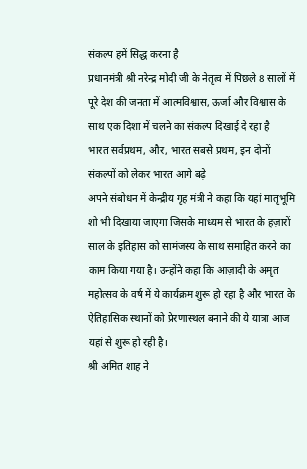संकल्प हमें सिद्ध करना है
प्रधानमंत्री श्री नरेन्द्र मोदी जी के नेतृत्व में पिछले 8 सालों में पूरे देश की जनता में आत्मविश्वास, ऊर्जा और विश्वास के साथ एक दिशा में चलने का संकल्प दिखाई दे रहा है
भारत सर्वप्रथम, और, भारत सबसे प्रथम, इन दोनों संकल्पों को लेकर भारत आगे बढ़े
अपने संबोधन में केन्द्रीय गृह मंत्री ने कहा कि यहां मातृभूमि शो भी दिखाया जाएगा जिसके माध्यम से भारत के हज़ारों साल के इतिहास को सामंजस्य के साथ समाहित करने का काम किया गया है। उन्होंने कहा कि आज़ादी के अमृत महोत्सव के वर्ष में ये कार्यक्रम शुरू हो रहा है और भारत के ऐतिहासिक स्थानों को प्रेरणास्थल बनाने की ये यात्रा आज यहां से शुरू हो रही है।
श्री अमित शाह ने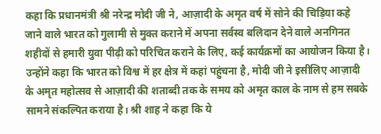कहा कि प्रधानमंत्री श्री नरेन्द्र मोदी जी ने, आज़ादी के अमृत वर्ष में सोने की चिड़िया कहे जाने वाले भारत को गुलामी से मुक्त कराने में अपना सर्वस्व बलिदान देने वाले अनगिनत शहीदों से हमारी युवा पीढ़ी को परिचित कराने के लिए, कई कार्यक्रमों का आयोजन किया है। उन्होंने कहा कि भारत को विश्व में हर क्षेत्र में कहां पहुंचना है, मोदी जी ने इसीलिए आज़ादी के अमृत महोत्सव से आज़ादी की शताब्दी तक के समय को अमृत काल के नाम से हम सबके सामने संकल्पित कराया है। श्री शाह ने कहा कि ये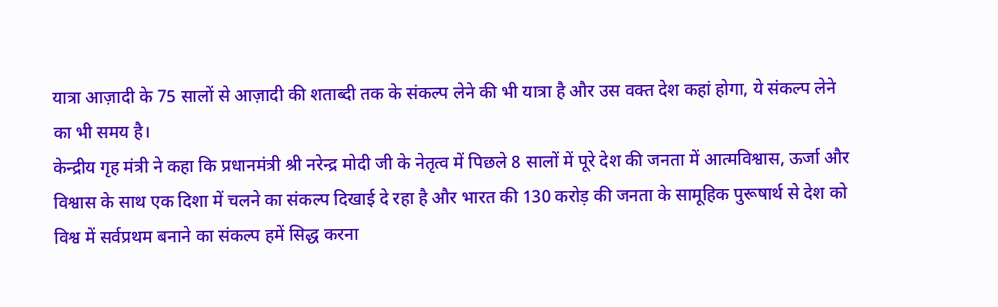यात्रा आज़ादी के 75 सालों से आज़ादी की शताब्दी तक के संकल्प लेने की भी यात्रा है और उस वक्त देश कहां होगा, ये संकल्प लेने का भी समय है।
केन्द्रीय गृह मंत्री ने कहा कि प्रधानमंत्री श्री नरेन्द्र मोदी जी के नेतृत्व में पिछले 8 सालों में पूरे देश की जनता में आत्मविश्वास, ऊर्जा और विश्वास के साथ एक दिशा में चलने का संकल्प दिखाई दे रहा है और भारत की 130 करोड़ की जनता के सामूहिक पुरूषार्थ से देश को विश्व में सर्वप्रथम बनाने का संकल्प हमें सिद्ध करना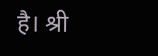है। श्री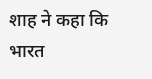शाह ने कहा कि भारत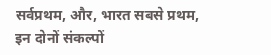सर्वप्रथम, और, भारत सबसे प्रथम, इन दोनों संकल्पों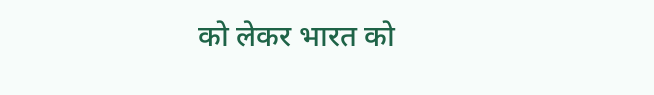को लेकर भारत को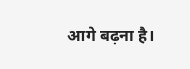आगे बढ़ना है।